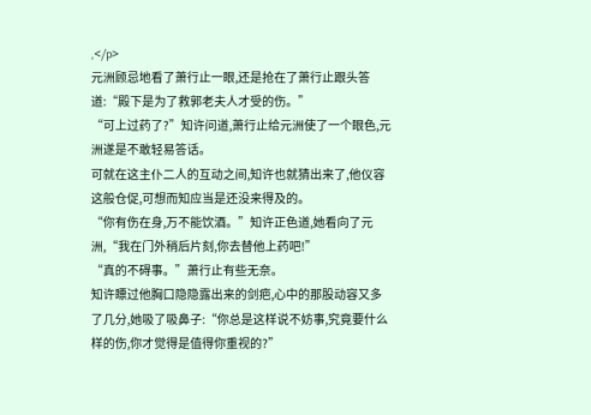,</p>
元洲顾忌地看了萧行止一眼,还是抢在了萧行止跟头答道:“殿下是为了救郭老夫人才受的伤。”
“可上过药了?”知许问道,萧行止给元洲使了一个眼色,元洲遂是不敢轻易答话。
可就在这主仆二人的互动之间,知许也就猜出来了,他仪容这般仓促,可想而知应当是还没来得及的。
“你有伤在身,万不能饮酒。”知许正色道,她看向了元洲,“我在门外稍后片刻,你去替他上药吧!”
“真的不碍事。”萧行止有些无奈。
知许瞟过他胸口隐隐露出来的剑疤,心中的那股动容又多了几分,她吸了吸鼻子:“你总是这样说不妨事,究竟要什么样的伤,你才觉得是值得你重视的?”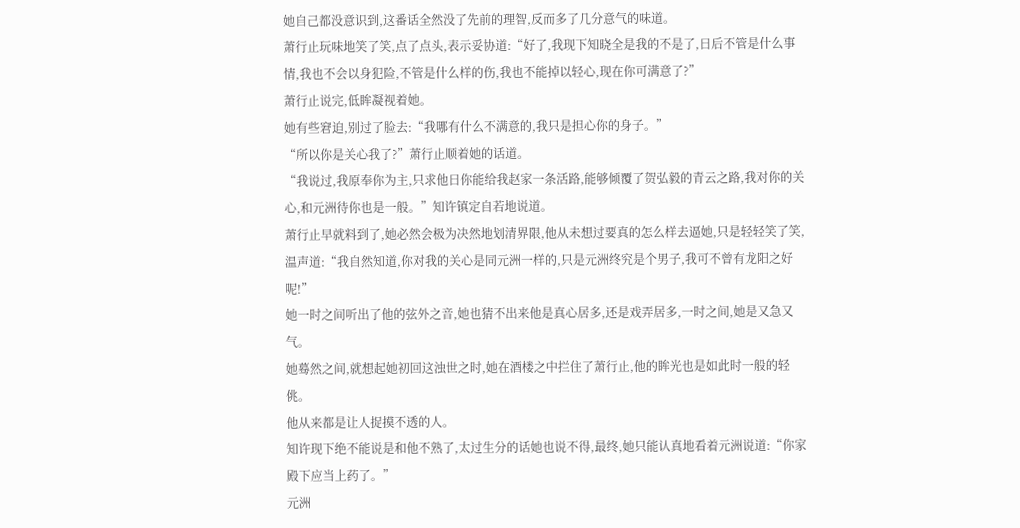她自己都没意识到,这番话全然没了先前的理智,反而多了几分意气的味道。
萧行止玩味地笑了笑,点了点头,表示妥协道:“好了,我现下知晓全是我的不是了,日后不管是什么事情,我也不会以身犯险,不管是什么样的伤,我也不能掉以轻心,现在你可满意了?”
萧行止说完,低眸凝视着她。
她有些窘迫,别过了脸去:“我哪有什么不满意的,我只是担心你的身子。”
“所以你是关心我了?”萧行止顺着她的话道。
“我说过,我原奉你为主,只求他日你能给我赵家一条活路,能够倾覆了贺弘毅的青云之路,我对你的关心,和元洲待你也是一般。”知许镇定自若地说道。
萧行止早就料到了,她必然会极为决然地划清界限,他从未想过要真的怎么样去逼她,只是轻轻笑了笑,温声道:“我自然知道,你对我的关心是同元洲一样的,只是元洲终究是个男子,我可不曾有龙阳之好呢!”
她一时之间听出了他的弦外之音,她也猜不出来他是真心居多,还是戏弄居多,一时之间,她是又急又气。
她蓦然之间,就想起她初回这浊世之时,她在酒楼之中拦住了萧行止,他的眸光也是如此时一般的轻佻。
他从来都是让人捉摸不透的人。
知许现下绝不能说是和他不熟了,太过生分的话她也说不得,最终,她只能认真地看着元洲说道:“你家殿下应当上药了。”
元洲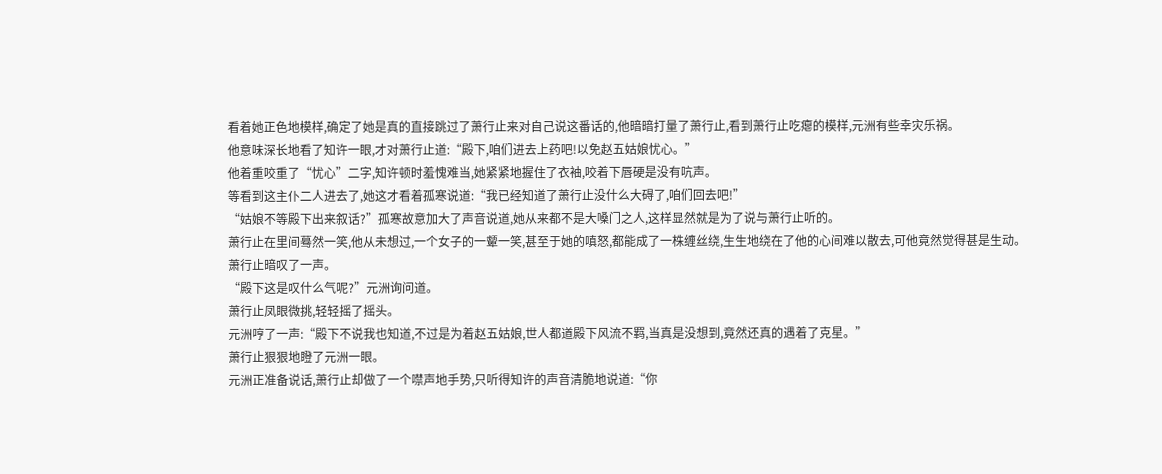看着她正色地模样,确定了她是真的直接跳过了萧行止来对自己说这番话的,他暗暗打量了萧行止,看到萧行止吃瘪的模样,元洲有些幸灾乐祸。
他意味深长地看了知许一眼,才对萧行止道:“殿下,咱们进去上药吧!以免赵五姑娘忧心。”
他着重咬重了“忧心”二字,知许顿时羞愧难当,她紧紧地握住了衣袖,咬着下唇硬是没有吭声。
等看到这主仆二人进去了,她这才看着孤寒说道:“我已经知道了萧行止没什么大碍了,咱们回去吧!”
“姑娘不等殿下出来叙话?”孤寒故意加大了声音说道,她从来都不是大嗓门之人,这样显然就是为了说与萧行止听的。
萧行止在里间蓦然一笑,他从未想过,一个女子的一颦一笑,甚至于她的嗔怒,都能成了一株缠丝绕,生生地绕在了他的心间难以散去,可他竟然觉得甚是生动。
萧行止暗叹了一声。
“殿下这是叹什么气呢?”元洲询问道。
萧行止凤眼微挑,轻轻摇了摇头。
元洲哼了一声:“殿下不说我也知道,不过是为着赵五姑娘,世人都道殿下风流不羁,当真是没想到,竟然还真的遇着了克星。”
萧行止狠狠地瞪了元洲一眼。
元洲正准备说话,萧行止却做了一个噤声地手势,只听得知许的声音清脆地说道:“你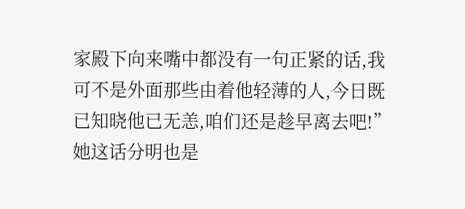家殿下向来嘴中都没有一句正紧的话,我可不是外面那些由着他轻薄的人,今日既已知晓他已无恙,咱们还是趁早离去吧!”
她这话分明也是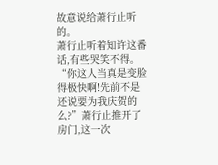故意说给萧行止听的。
萧行止听着知许这番话,有些哭笑不得。
“你这人当真是变脸得极快啊!先前不是还说要为我庆贺的么?”萧行止推开了房门,这一次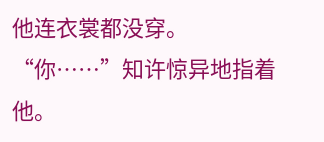他连衣裳都没穿。
“你……”知许惊异地指着他。